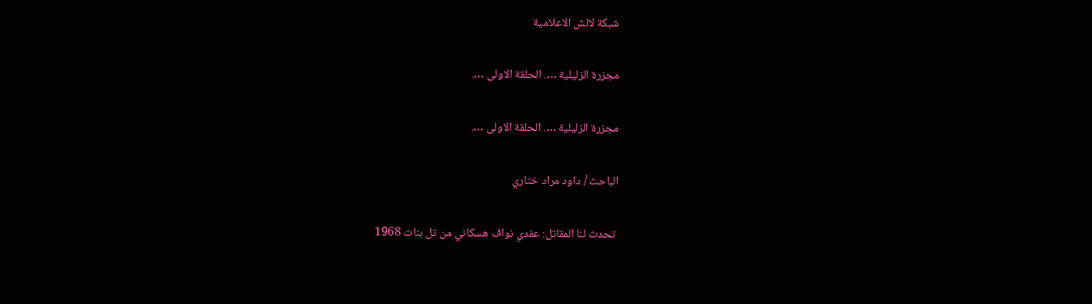شبكة لالش الاعلامية

مجزرة الزليلية …. الحلقة الاولى ….

مجزرة الزليلية …. الحلقة الاولى ….

الباحث / داود مراد ختاري

 تحدث لنا المقاتل: عفدي نواف هسكاني من تل بنات 1968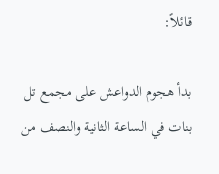قائلاً:

بدأ هجوم الدواعش على مجمع تل بنات في الساعة الثانية والنصف من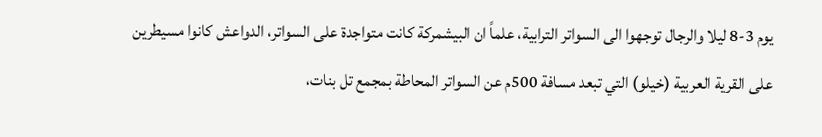يوم 3-8 ليلا والرجال توجهوا الى السواتر الترابية، علماً ان البيشمركة كانت متواجدة على السواتر، الدواعش كانوا مسيطرين على القرية العربية (خيلو) التي تبعد مسافة 500م عن السواتر المحاطة بمجمع تل بنات،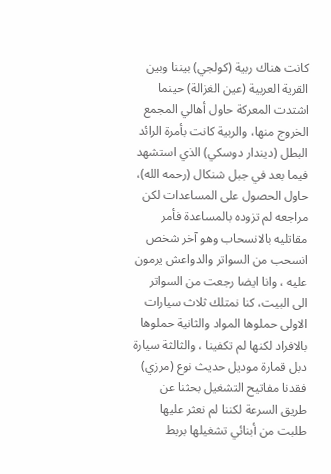كانت هناك ربية (كولجي) بيننا وبين القرية العربية (عين الغزالة) حينما اشتدت المعركة حاول أهالي المجمع الخروج منها، والربية كانت بأمرة الرائد البطل (ديندار دوسكي) الذي استشهد فيما بعد في جبل شنكال (رحمه الله)، حاول الحصول على المساعدات لكن مراجعه لم تزوده بالمساعدة فأمر مقاتليه بالانسحاب وهو آخر شخص انسحب من السواتر والدواعش يرمون عليه ، وانا ايضا رجعت من السواتر الى البيت، كنا نمتلك ثلاث سيارات الاولى حملوها المواد والثانية حملوها بالافراد لكنها لم تكفينا ، والثالثة سيارة دبل قمارة موديل حديث نوع (مرزي) فقدنا مفاتيح التشغيل بحثنا عن طريق السرعة لكننا لم نعثر عليها طلبت من أبنائي تشغيلها بربط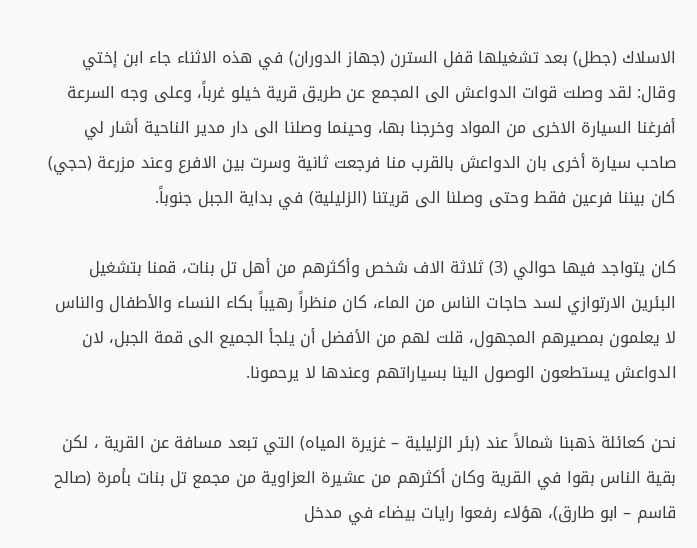الاسلاك (جطل) بعد تشغيلها قفل السترن (جهاز الدوران) في هذه الاثناء جاء ابن إختي وقال: لقد وصلت قوات الدواعش الى المجمع عن طريق قرية خيلو غرباً، وعلى وجه السرعة أفرغنا السيارة الاخرى من المواد وخرجنا بها، وحينما وصلنا الى دار مدير الناحية أشار لي صاحب سيارة أخرى بان الدواعش بالقرب منا فرجعت ثانية وسرت بين الافرع وعند مزرعة (حجي) كان بيننا فرعين فقط وحتى وصلنا الى قريتنا (الزليلية) في بداية الجبل جنوباً.

كان يتواجد فيها حوالي (3) ثلاثة الاف شخص وأكثرهم من أهل تل بنات، قمنا بتشغيل البئرين الارتوازي لسد حاجات الناس من الماء، كان منظراً رهيباً بكاء النساء والأطفال والناس لا يعلمون بمصيرهم المجهول، قلت لهم من الأفضل أن يلجأ الجميع الى قمة الجبل، لان الدواعش يستطعون الوصول الينا بسياراتهم وعندها لا يرحمونا.

نحن كعائلة ذهبنا شمالاً عند (بئر الزليلية – غزيرة المياه) التي تبعد مسافة عن القرية ، لكن بقية الناس بقوا في القرية وكان أكثرهم من عشيرة العزاوية من مجمع تل بنات بأمرة (صالح قاسم – ابو طارق)، هؤلاء رفعوا رايات بيضاء في مدخل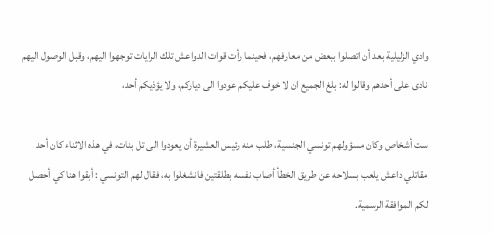وادي الزليلية بعد أن اتصلوا ببعض من معارفهم، فحينما رأت قوات الدواعش تلك الرايات توجهوا اليهم، وقبل الوصول اليهم نادى على أحدهم وقالوا له: بلغ الجميع ان لا خوف عليكم عودوا الى دياركم، ولا يؤذيكم أحد،

ست أشخاص وكان مسؤولهم تونسي الجنسية، طلب منه رئيس العشيرة أن يعودوا الى تل بنات، في هذه الاثناء كان أحد مقاتلي داعش يلعب بسلاحه عن طريق الخطأ أصاب نفسه بطلقتين فانشغلوا به، فقال لهم التونسي : أبقوا هنا كي أحصل لكم الموافقة الرسمية.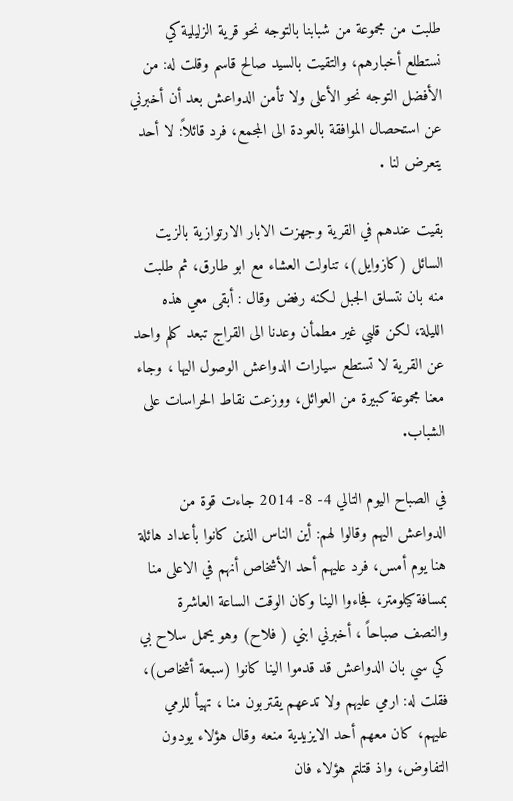طلبت من مجموعة من شبابنا بالتوجه نحو قرية الزليلية كي نستطلع أخبارهم، والتقيت بالسيد صالح قاسم وقلت له: من الأفضل التوجه نحو الأعلى ولا تأمن الدواعش بعد أن أخبرني عن استحصال الموافقة بالعودة الى المجمع، فرد قائلاً: لا أحد يتعرض لنا .

بقيت عندهم في القرية وجهزت الابار الارتوازية بالزيت السائل (كازوايل)، تناولت العشاء مع ابو طارق، ثم طلبت منه بان نتسلق الجبل لكنه رفض وقال : أبقى معي هذه الليلة، لكن قلبي غير مطمأن وعدنا الى القراج تبعد كلم واحد عن القرية لا تستطع سيارات الدواعش الوصول اليها ، وجاء معنا مجموعة كبيرة من العوائل، ووزعت نقاط الحراسات على الشباب.

في الصباح اليوم التالي 4- 8- 2014 جاءت قوة من الدواعش اليهم وقالوا لهم: أين الناس الذين كانوا بأعداد هائلة هنا يوم أمس، فرد عليهم أحد الأشخاص أنهم في الاعلى منا بمسافة كيلومتر، فجاءوا الينا وكان الوقت الساعة العاشرة والنصف صباحاً ، أخبرني ابني ( فلاح) وهو يحمل سلاح بي كي سي بان الدواعش قد قدموا الينا كانوا (سبعة أشخاص)، فقلت له: ارمي عليهم ولا تدعهم يقتربون منا ، تهيأ للرمي عليهم، كان معهم أحد الايزيدية منعه وقال هؤلاء يودون التفاوض، واذ قتلتم هؤلاء فان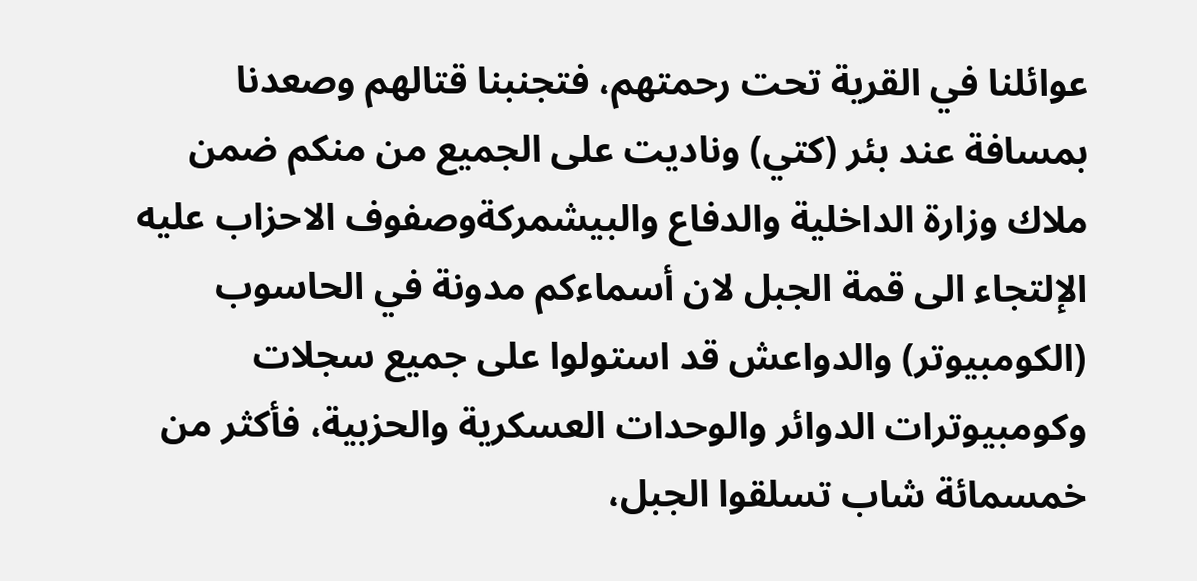عوائلنا في القرية تحت رحمتهم، فتجنبنا قتالهم وصعدنا بمسافة عند بئر (كتي) وناديت على الجميع من منكم ضمن ملاك وزارة الداخلية والدفاع والبيشمركةوصفوف الاحزاب عليه الإلتجاء الى قمة الجبل لان أسماءكم مدونة في الحاسوب (الكومبيوتر) والدواعش قد استولوا على جميع سجلات وكومبيوترات الدوائر والوحدات العسكرية والحزبية، فأكثر من خمسمائة شاب تسلقوا الجبل،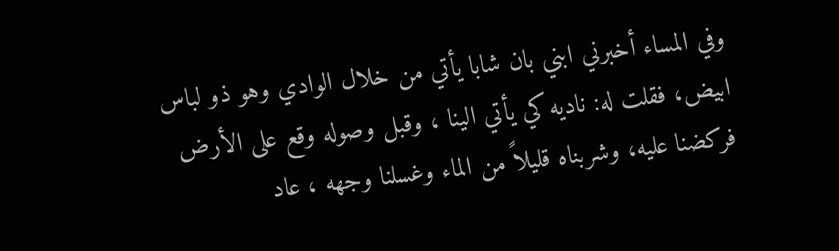وفي المساء أخبرني ابني بان شابا يأتي من خلال الوادي وهو ذو لباس ابيض، فقلت له: ناديه كي يأتي الينا ، وقبل وصوله وقع على الأرض فركضنا عليه، وشربناه قليلاً من الماء وغسلنا وجهه ، عاد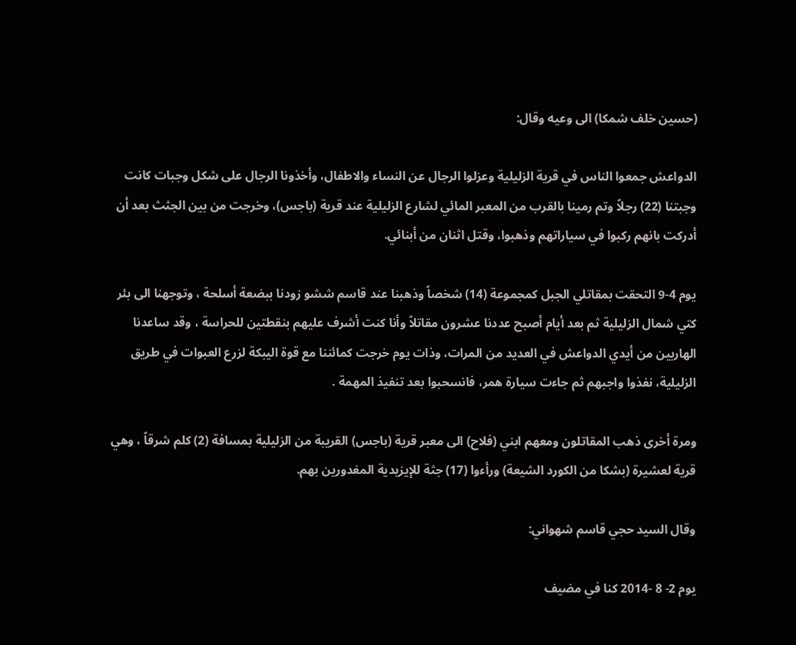(حسين خلف شمكا) الى وعيه وقال:

الدواعش جمعوا الناس في قرية الزليلية وعزلوا الرجال عن النساء والاطفال، وأخذونا الرجال على شكل وجبات كانت وجبتنا (22) رجلاً وتم رمينا بالقرب من المعبر المائي لشارع الزليلية عند قرية (باجس)، وخرجت من بين الجثث بعد أن أدركت بانهم ركبوا في سياراتهم وذهبوا، وقتل اثنان من أبنائي.

يوم 4-9 التحقت بمقاتلي الجبل كمجموعة (14) شخصاً وذهبنا عند قاسم ششو زودنا ببضعة أسلحة ، وتوجهنا الى بئر كتي شمال الزليلية ثم بعد أيام أصبح عددنا عشرون مقاتلاً وأنا كنت أشرف عليهم بنقطتين للحراسة ، وقد ساعدنا الهاربين من أيدي الدواعش في العديد من المرات، وذات يوم خرجت كمائننا مع قوة اليبكة لزرع العبوات في طريق الزليلية، نفذوا واجبهم ثم جاءت سيارة همر، فانسحبوا بعد تنفيذ المهمة .

ومرة أخرى ذهب المقاتلون ومعهم ابني (فلاح) الى معبر قرية (باجس) القريبة من الزليلية بمسافة (2) كلم شرقاً ، وهي قرية لعشيرة (بشكا من الكورد الشيعة) ورأءوا (17) جثة للإيزيدية المغدورين بهم.

وقال السيد حجي قاسم شهواني:

يوم 2- 8 -2014 كنا في مضيف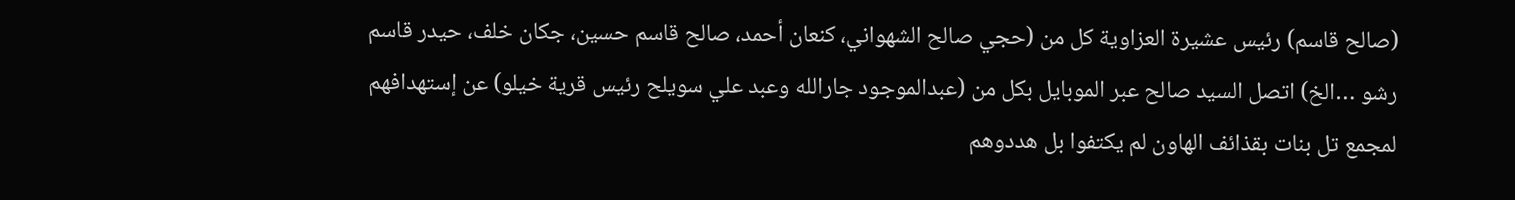(صالح قاسم) رئيس عشيرة العزاوية كل من (حجي صالح الشهواني، كنعان أحمد، صالح قاسم حسين، جكان خلف، حيدر قاسم رشو …الخ) اتصل السيد صالح عبر الموبايل بكل من (عبدالموجود جارالله وعبد علي سويلح رئيس قرية خيلو) عن إستهدافهم لمجمع تل بنات بقذائف الهاون لم يكتفوا بل هددوهم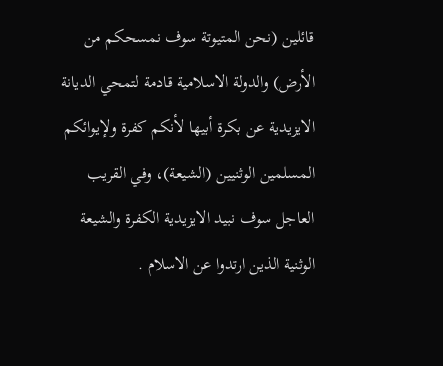قائلين (نحن المتيوتة سوف نمسحكم من الأرض) والدولة الاسلامية قادمة لتمحي الديانة الايزيدية عن بكرة أبيها لأنكم كفرة ولإيوائكم المسلمين الوثنيين (الشيعة)، وفي القريب العاجل سوف نبيد الايزيدية الكفرة والشيعة الوثنية الذين ارتدوا عن الاسلام .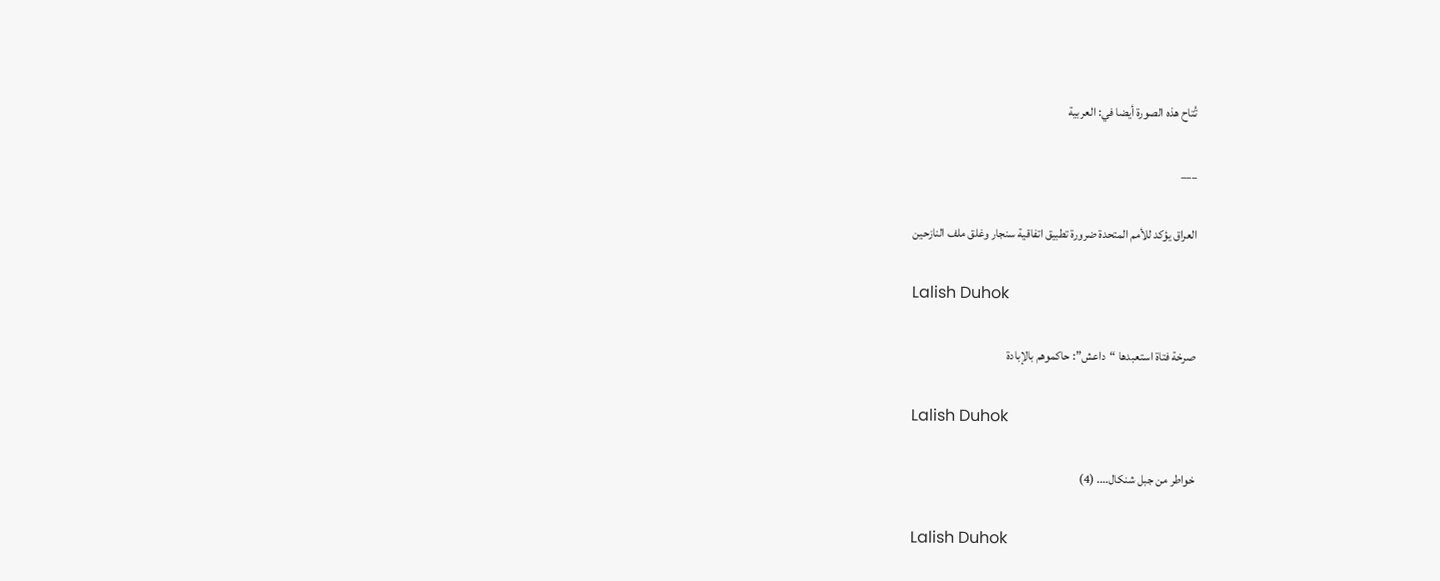تُتاح هذه الصورة أيضا في: العربية

___

العراق يؤكد للأمم المتحدة ضرورة تطبيق اتفاقية سنجار وغلق ملف النازحين

Lalish Duhok

صرخة فتاة استعبدها “داعش”: حاكموهم بالإبادة

Lalish Duhok

خواطر من جبل شنكال…. (4)

Lalish Duhok